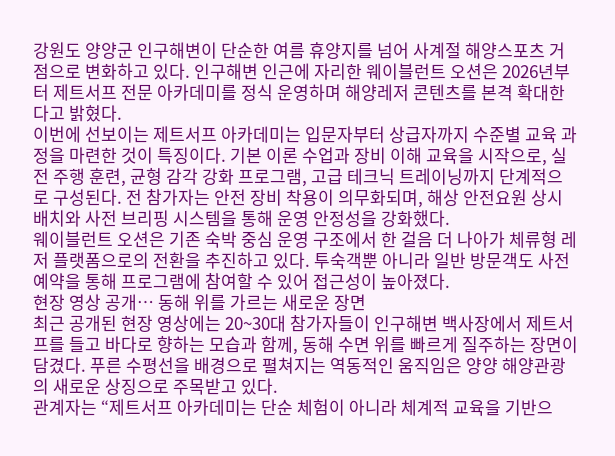강원도 양양군 인구해변이 단순한 여름 휴양지를 넘어 사계절 해양스포츠 거점으로 변화하고 있다. 인구해변 인근에 자리한 웨이블런트 오션은 2026년부터 제트서프 전문 아카데미를 정식 운영하며 해양레저 콘텐츠를 본격 확대한다고 밝혔다.
이번에 선보이는 제트서프 아카데미는 입문자부터 상급자까지 수준별 교육 과정을 마련한 것이 특징이다. 기본 이론 수업과 장비 이해 교육을 시작으로, 실전 주행 훈련, 균형 감각 강화 프로그램, 고급 테크닉 트레이닝까지 단계적으로 구성된다. 전 참가자는 안전 장비 착용이 의무화되며, 해상 안전요원 상시 배치와 사전 브리핑 시스템을 통해 운영 안정성을 강화했다.
웨이블런트 오션은 기존 숙박 중심 운영 구조에서 한 걸음 더 나아가 체류형 레저 플랫폼으로의 전환을 추진하고 있다. 투숙객뿐 아니라 일반 방문객도 사전 예약을 통해 프로그램에 참여할 수 있어 접근성이 높아졌다.
현장 영상 공개… 동해 위를 가르는 새로운 장면
최근 공개된 현장 영상에는 20~30대 참가자들이 인구해변 백사장에서 제트서프를 들고 바다로 향하는 모습과 함께, 동해 수면 위를 빠르게 질주하는 장면이 담겼다. 푸른 수평선을 배경으로 펼쳐지는 역동적인 움직임은 양양 해양관광의 새로운 상징으로 주목받고 있다.
관계자는 “제트서프 아카데미는 단순 체험이 아니라 체계적 교육을 기반으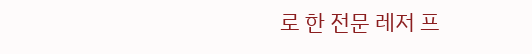로 한 전문 레저 프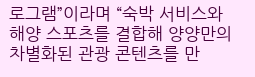로그램”이라며 “숙박 서비스와 해양 스포츠를 결합해 양양만의 차별화된 관광 콘텐츠를 만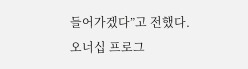들어가겠다”고 전했다.
오너십 프로그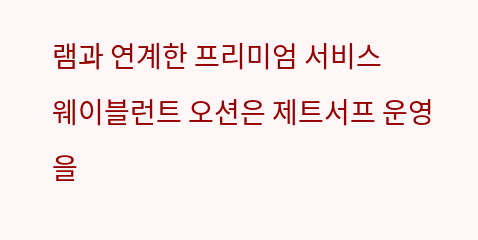램과 연계한 프리미엄 서비스
웨이블런트 오션은 제트서프 운영을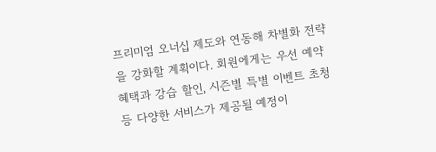프리미엄 오너십 제도와 연동해 차별화 전략을 강화할 계획이다. 회원에게는 우선 예약 혜택과 강습 할인, 시즌별 특별 이벤트 초청 등 다양한 서비스가 제공될 예정이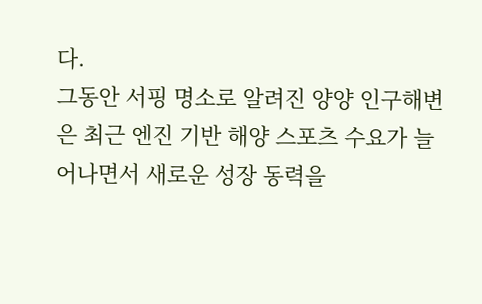다.
그동안 서핑 명소로 알려진 양양 인구해변은 최근 엔진 기반 해양 스포츠 수요가 늘어나면서 새로운 성장 동력을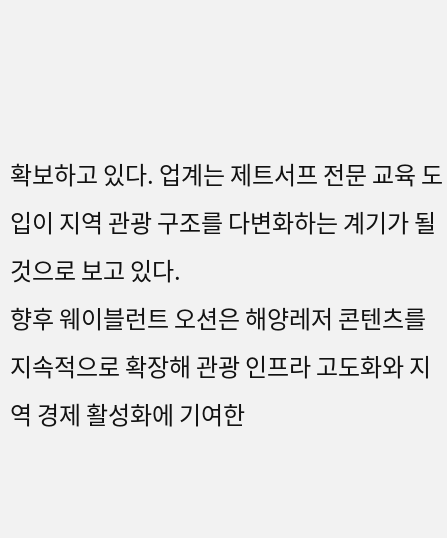확보하고 있다. 업계는 제트서프 전문 교육 도입이 지역 관광 구조를 다변화하는 계기가 될 것으로 보고 있다.
향후 웨이블런트 오션은 해양레저 콘텐츠를 지속적으로 확장해 관광 인프라 고도화와 지역 경제 활성화에 기여한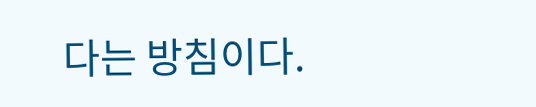다는 방침이다.